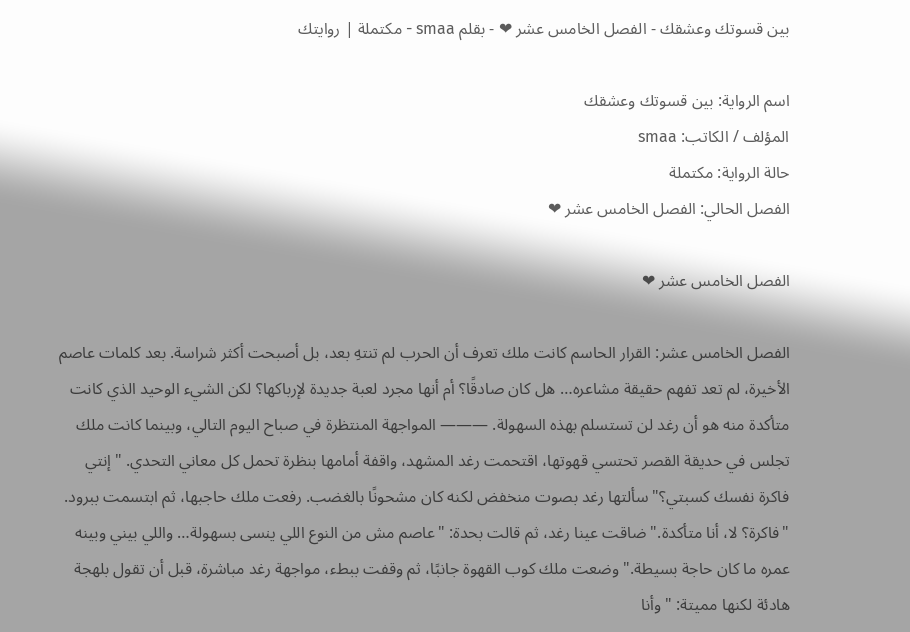بين قسوتك وعشقك - الفصل الخامس عشر ❤ - بقلم smaa - مكتملة | روايتك

اسم الرواية: بين قسوتك وعشقك
المؤلف / الكاتب: smaa
حالة الرواية: مكتملة
الفصل الحالي: الفصل الخامس عشر ❤

الفصل الخامس عشر ❤

الفصل الخامس عشر: القرار الحاسم كانت ملك تعرف أن الحرب لم تنتهِ بعد، بل أصبحت أكثر شراسة. بعد كلمات عاصم الأخيرة، لم تعد تفهم حقيقة مشاعره… هل كان صادقًا؟ أم أنها مجرد لعبة جديدة لإرباكها؟ لكن الشيء الوحيد الذي كانت متأكدة منه هو أن رغد لن تستسلم بهذه السهولة. ——— المواجهة المنتظرة في صباح اليوم التالي، وبينما كانت ملك تجلس في حديقة القصر تحتسي قهوتها، اقتحمت رغد المشهد، واقفة أمامها بنظرة تحمل كل معاني التحدي. "إنتي فاكرة نفسك كسبتي؟" سألتها رغد بصوت منخفض لكنه كان مشحونًا بالغضب. رفعت ملك حاجبها، ثم ابتسمت ببرود. "فاكرة؟ لا، أنا متأكدة." ضاقت عينا رغد، ثم قالت بحدة: "عاصم مش من النوع اللي ينسى بسهولة… واللي بيني وبينه عمره ما كان حاجة بسيطة." وضعت ملك كوب القهوة جانبًا، ثم وقفت ببطء، مواجهة رغد مباشرة، قبل أن تقول بلهجة هادئة لكنها مميتة: "وأنا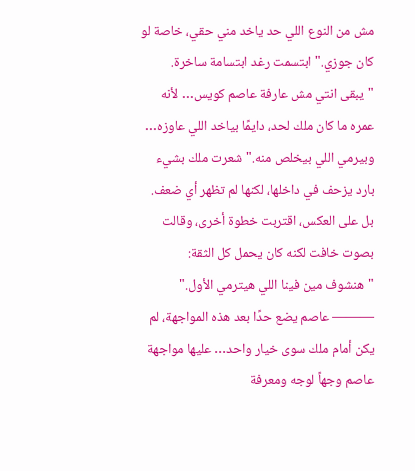مش من النوع اللي حد ياخد مني حقي، خاصة لو كان جوزي." ابتسمت رغد ابتسامة ساخرة. "يبقى انتي مش عارفة عاصم كويس… لأنه عمره ما كان ملك لحد، دايمًا بياخد اللي عاوزه… وبيرمي اللي بيخلص منه." شعرت ملك بشيء بارد يزحف في داخلها، لكنها لم تظهر أي ضعف. بل على العكس، اقتربت خطوة أخرى، وقالت بصوت خافت لكنه كان يحمل كل الثقة: "هنشوف مين فينا اللي هيترمي الأول." ——— عاصم يضع حدًا بعد هذه المواجهة، لم يكن أمام ملك سوى خيار واحد… عليها مواجهة عاصم وجهاً لوجه ومعرفة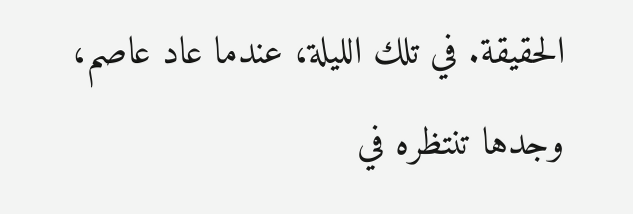الحقيقة. في تلك الليلة، عندما عاد عاصم، وجدها تنتظره في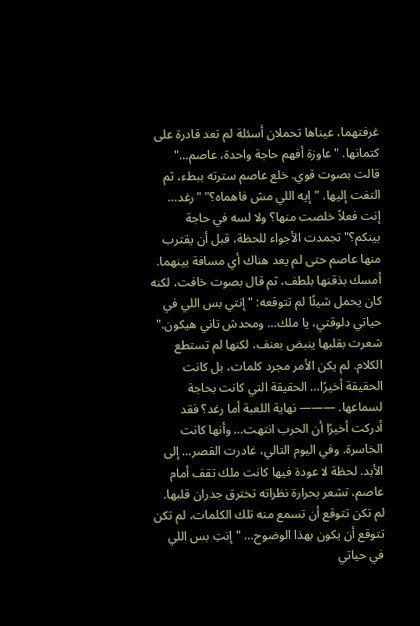غرفتهما، عيناها تحملان أسئلة لم تعد قادرة على كتمانها. "عاوزة أفهم حاجة واحدة، عاصم…" قالت بصوت قوي. خلع عاصم سترته ببطء، ثم التفت إليها. "إيه اللي مش فاهماه؟" "رغد… إنت فعلاً خلصت منها؟ ولا لسه في حاجة بينكم؟" تجمدت الأجواء للحظة، قبل أن يقترب منها عاصم حتى لم يعد هناك أي مسافة بينهما. أمسك بذقنها بلطف، ثم قال بصوت خافت، لكنه كان يحمل شيئًا لم تتوقعه: "إنتي بس اللي في حياتي دلوقتي، يا ملك… ومحدش تاني هيكون." شعرت بقلبها ينبض بعنف، لكنها لم تستطع الكلام. لم يكن الأمر مجرد كلمات، بل كانت الحقيقة أخيرًا… الحقيقة التي كانت بحاجة لسماعها. ——— نهاية اللعبة أما رغد؟ فقد أدركت أخيرًا أن الحرب انتهت… وأنها كانت الخاسرة. وفي اليوم التالي، غادرت القصر… إلى الأبد. لحظة لا عودة فيها كانت ملك تقف أمام عاصم، تشعر بحرارة نظراته تخترق جدران قلبها. لم تكن تتوقع أن تسمع منه تلك الكلمات، لم تكن تتوقع أن يكون بهذا الوضوح… "إنتِ بس اللي في حياتي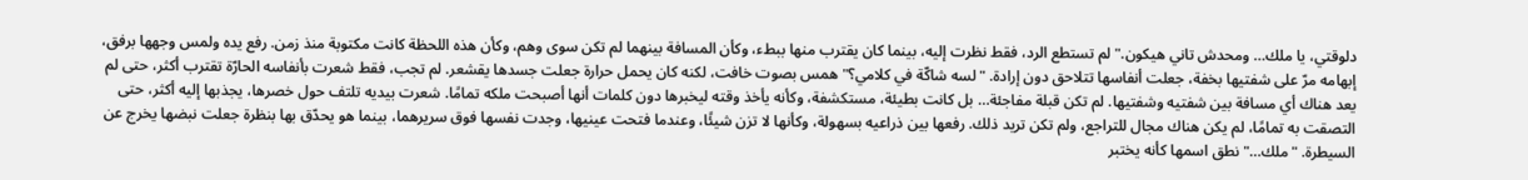دلوقتي، يا ملك… ومحدش تاني هيكون." لم تستطع الرد، فقط نظرت إليه، بينما كان يقترب منها ببطء، وكأن المسافة بينهما لم تكن سوى وهم، وكأن هذه اللحظة كانت مكتوبة منذ زمن. رفع يده ولمس وجهها برفق، إبهامه مرّ على شفتيها بخفة، جعلت أنفاسها تتلاحق دون إرادة. "لسه شاكّة في كلامي؟" همس بصوت خافت، لكنه كان يحمل حرارة جعلت جسدها يقشعر. لم تجب، فقط شعرت بأنفاسه الحارّة تقترب أكثر، حتى لم يعد هناك أي مسافة بين شفتيه وشفتيها. لم تكن قبلة مفاجئة… بل كانت بطيئة، مستكشفة، وكأنه يأخذ وقته ليخبرها دون كلمات أنها أصبحت ملكه تمامًا. شعرت بيديه تلتف حول خصرها، يجذبها إليه أكثر، حتى التصقت به تمامًا، لم يكن هناك مجال للتراجع، ولم تكن تريد ذلك. رفعها بين ذراعيه بسهولة، وكأنها لا تزن شيئًا، وعندما فتحت عينيها، وجدت نفسها فوق سريرهما، بينما هو يحدّق بها بنظرة جعلت نبضها يخرج عن السيطرة. "ملك…" نطق اسمها كأنه يختبر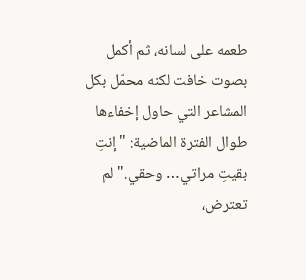طعمه على لسانه، ثم أكمل بصوت خافت لكنه محمّل بكل المشاعر التي حاول إخفاءها طوال الفترة الماضية: "إنتِ بقيتِ مراتي… وحقي." لم تعترض،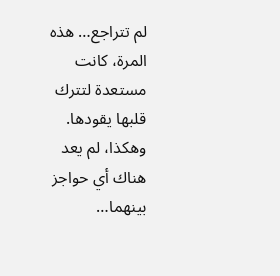لم تتراجع… هذه المرة، كانت مستعدة لتترك قلبها يقودها. وهكذا، لم يعد هناك أي حواجز بينهما…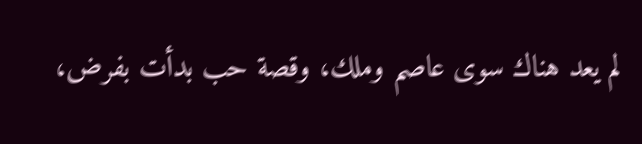لم يعد هناك سوى عاصم وملك، وقصة حب بدأت بفرض،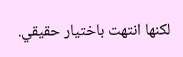لكنها انتهت باختيار حقيقي.